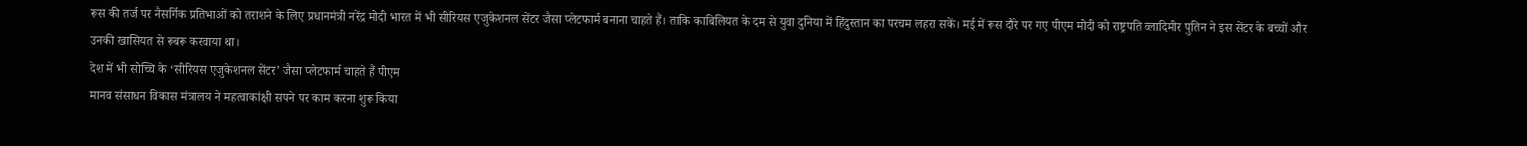रूस की तर्ज पर नैसर्गिक प्रतिभाओं को तराशने के लिए प्रधानमंत्री नरेंद्र मोदी भारत में भी सीरियस एजुकेशनल सेंटर जैसा प्लेटफार्म बनाना चाहते हैं। ताकि काबिलियत के दम से युवा दुनिया में हिंदुस्तान का परचम लहरा सकें। मई में रूस दौरे पर गए पीएम मोदी को राष्ट्रपति व्लादिमीर पुतिन ने इस सेंटर के बच्चों और उनकी खासियत से रूबरू करवाया था।
देश में भी सोच्चि के ‘सीरियस एजुकेशनल सेंटर’ जैसा प्लेटफार्म चाहते हैं पीएम
मानव संसाधन विकास मंत्रालय ने महत्वाकांक्षी सपने पर काम करना शुरू किया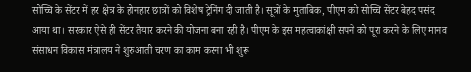सोच्चि के सेंटर में हर क्षेत्र के होनहार छात्रों को विशेष ट्रेनिंग दी जाती है। सूत्रों के मुताबिक, पीएम को सोच्चि सेंटर बेहद पसंद आया था। सरकार ऐसे ही सेंटर तैयार करने की योजना बना रही है। पीएम के इस महत्वाकांक्षी सपने को पूरा करने के लिए मानव संसाधन विकास मंत्रालय ने शुरुआती चरण का काम करना भी शुरू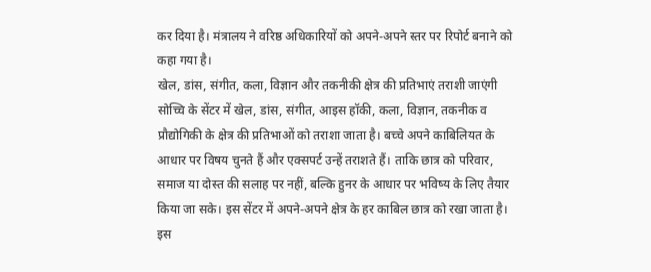कर दिया है। मंत्रालय ने वरिष्ठ अधिकारियों को अपने-अपने स्तर पर रिपोर्ट बनाने को कहा गया है।
खेल, डांस, संगीत, कला, विज्ञान और तकनीकी क्षेत्र की प्रतिभाएं तराशी जाएंगी
सोच्चि के सेंटर में खेल, डांस, संगीत, आइस हॉकी, कला, विज्ञान, तकनीक व प्रौद्योगिकी के क्षेत्र की प्रतिभाओं को तराशा जाता है। बच्चे अपने काबिलियत के आधार पर विषय चुनते हैं और एक्सपर्ट उन्हें तराशते हैं। ताकि छात्र को परिवार, समाज या दोस्त की सलाह पर नहीं, बल्कि हुनर के आधार पर भविष्य के लिए तैयार किया जा सके। इस सेंटर में अपने-अपने क्षेत्र के हर काबिल छात्र को रखा जाता है। इस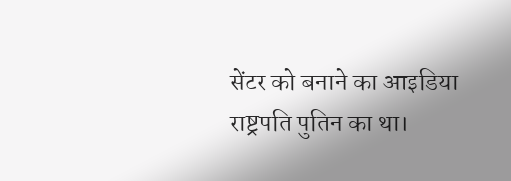सेंटर को बनाने का आइडिया राष्ट्रपति पुतिन का था।